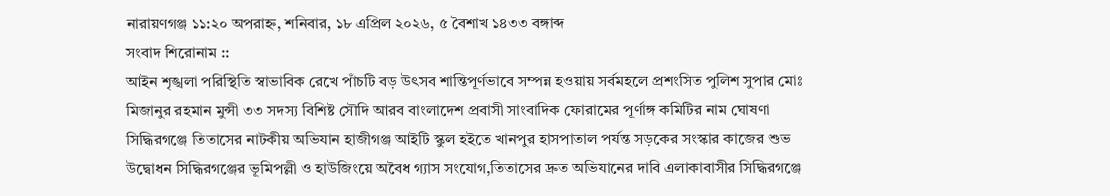নারায়ণগঞ্জ ১১:২০ অপরাহ্ন, শনিবার, ১৮ এপ্রিল ২০২৬, ৫ বৈশাখ ১৪৩৩ বঙ্গাব্দ
সংবাদ শিরোনাম ::
আইন শৃঙ্খলা পরিস্থিতি স্বাভাবিক রেখে পাঁচটি বড় উৎসব শান্তিপূর্ণভাবে সম্পন্ন হওয়ায় সর্বমহলে প্রশংসিত পুলিশ সুপার মোঃ মিজানুর রহমান মুন্সী ৩৩ সদস্য বিশিষ্ট সৌদি আরব বাংলাদেশ প্রবাসী সাংবাদিক ফোরামের পূর্ণাঙ্গ কমিটির নাম ঘোষণা সিদ্ধিরগঞ্জে তিতাসের নাটকীয় অভিযান হাজীগঞ্জ আইটি স্কুল হইতে খানপুর হাসপাতাল পর্যন্ত সড়কের সংস্কার কাজের শুভ উদ্বোধন সিদ্ধিরগঞ্জের ভূমিপল্লী ও হাউজিংয়ে অবৈধ গ্যাস সংযোগ,তিতাসের দ্রুত অভিযানের দাবি এলাকাবাসীর সিদ্ধিরগঞ্জে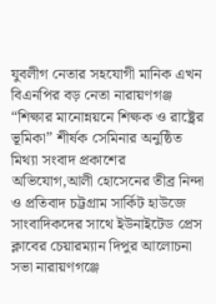যুবলীগ নেতার সহযোগী মানিক এখন বিএনপির বড় নেতা নারায়ণগঞ্জ “শিক্ষার মানোন্নয়নে শিক্ষক ও রাষ্ট্রের ভূমিকা” শীর্ষক সেমিনার অনুষ্ঠিত মিথ্যা সংবাদ প্রকাশের অভিযোগ,আলী হোসেনের তীব্র নিন্দা ও প্রতিবাদ চট্টগ্রাম সার্কিট হাউজে সাংবাদিকদের সাথে ইউনাইটেড প্রেস ক্লাবের চেয়ারম্যান দিপুর আলোচনা সভা নারায়ণগঞ্জে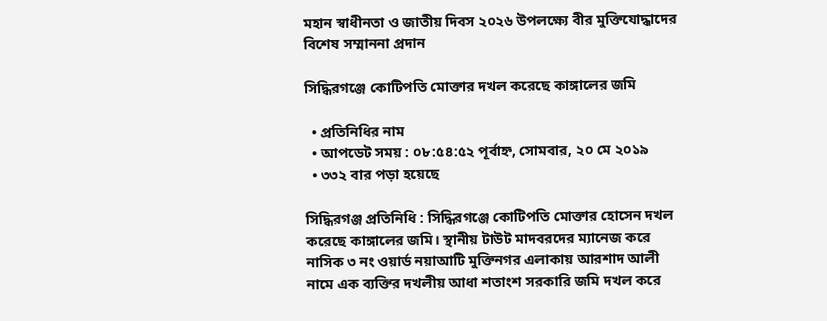মহান স্বাধীনতা ও জাতীয় দিবস ২০২৬ উপলক্ষ্যে বীর মুক্তিযোদ্ধাদের বিশেষ সম্মাননা প্রদান

সিদ্ধিরগঞ্জে কোটিপতি মোক্তার দখল করেছে কাঙ্গালের জমি

  • প্রতিনিধির নাম
  • আপডেট সময় : ০৮:৫৪:৫২ পূর্বাহ্ন, সোমবার, ২০ মে ২০১৯
  • ৩৩২ বার পড়া হয়েছে

সিদ্ধিরগঞ্জ প্রতিনিধি : সিদ্ধিরগঞ্জে কোটিপতি মোক্তার হোসেন দখল করেছে কাঙ্গালের জমি। স্থানীয় টাউট মাদবরদের ম্যানেজ করে নাসিক ৩ নং ওয়ার্ড নয়াআটি মুক্তিনগর এলাকায় আরশাদ আলী নামে এক ব্যক্তির দখলীয় আধা শতাংশ সরকারি জমি দখল করে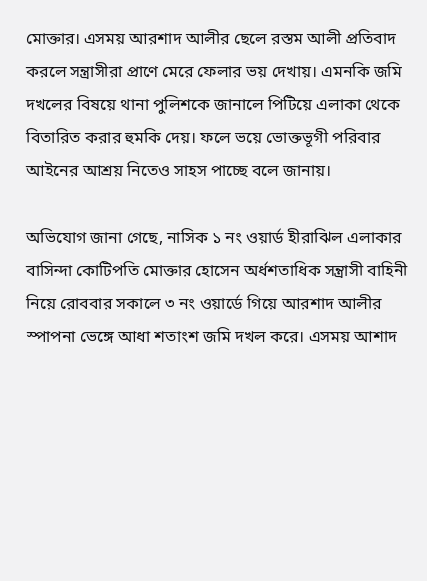মোক্তার। এসময় আরশাদ আলীর ছেলে রস্তম আলী প্রতিবাদ করলে সন্ত্রাসীরা প্রাণে মেরে ফেলার ভয় দেখায়। এমনকি জমি দখলের বিষয়ে থানা পুলিশকে জানালে পিটিয়ে এলাকা থেকে বিতারিত করার হুমকি দেয়। ফলে ভয়ে ভোক্তভূগী পরিবার আইনের আশ্রয় নিতেও সাহস পাচ্ছে বলে জানায়।

অভিযোগ জানা গেছে, নাসিক ১ নং ওয়ার্ড হীরাঝিল এলাকার বাসিন্দা কোটিপতি মোক্তার হোসেন অর্ধশতাধিক সন্ত্রাসী বাহিনী নিয়ে রোববার সকালে ৩ নং ওয়ার্ডে গিয়ে আরশাদ আলীর স্পাপনা ভেঙ্গে আধা শতাংশ জমি দখল করে। এসময় আশাদ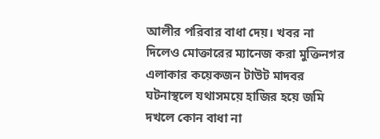আলীর পরিবার বাধা দেয়। খবর না দিলেও মোক্তারের ম্যানেজ করা মুক্তিনগর এলাকার কয়েকজন টাউট মাদবর ঘটনাস্থলে যথাসময়ে হাজির হয়ে জমি দখলে কোন বাধা না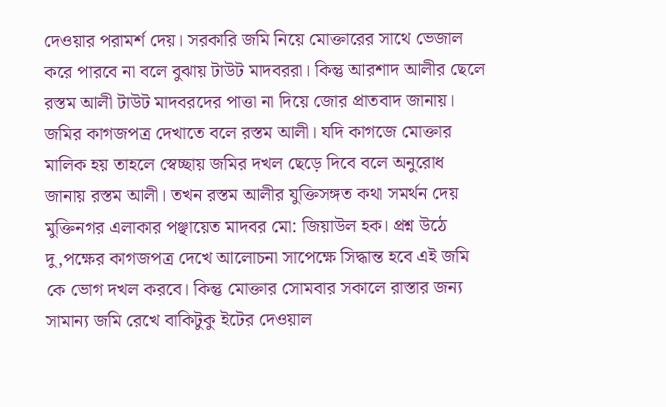দেওয়ার পরামর্শ দেয়। সরকারি জমি নিয়ে মোক্তারের সাথে ভেজাল করে পারবে না বলে বুঝায় টাউট মাদবররা। কিন্তু আরশাদ আলীর ছেলে রস্তম আলী টাউট মাদবরদের পাত্তা না দিয়ে জোর প্রাতবাদ জানায়। জমির কাগজপত্র দেখাতে বলে রস্তম আলী। যদি কাগজে মোক্তার মালিক হয় তাহলে স্বেচ্ছায় জমির দখল ছেড়ে দিবে বলে অনুরোধ জানায় রস্তম আলী। তখন রস্তম আলীর যুক্তিসঙ্গত কথা সমর্থন দেয় মুক্তিনগর এলাকার পঞ্ছায়েত মাদবর মো: জিয়াউল হক। প্রশ্ন উঠে দু,পক্ষের কাগজপত্র দেখে আলোচনা সাপেক্ষে সিদ্ধান্ত হবে এই জমি কে ভোগ দখল করবে। কিন্তু মোক্তার সোমবার সকালে রাস্তার জন্য সামান্য জমি রেখে বাকিটুকু ইটের দেওয়াল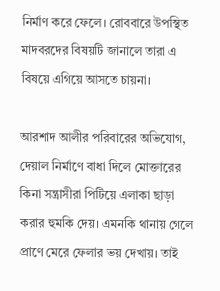নির্মাণ করে ফেলে। রোববারে উপস্থিত মাদবরদের বিষয়টি জানালে তারা এ বিষয়ে এগিয়ে আসতে চায়না।

আরশাদ আলীর পরিবারের অভিযোগ, দেয়াল নির্মাণে বাধা দিলে মোক্তারের কিনা সন্ত্রাসীরা পিটিয়ে এলাকা ছাড়া করার হুমকি দেয়। এমনকি থানায় গেলে প্রাণে মেরে ফেলার ভয় দেখায়। তাই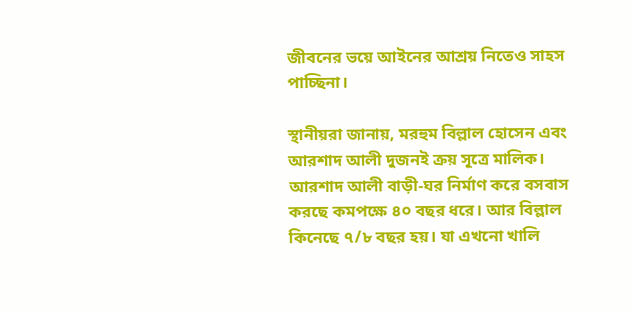জীবনের ভয়ে আইনের আশ্রয় নিতেও সাহস পাচ্ছিনা।

স্থানীয়রা জানায়, মরহুম বিল্লাল হোসেন এবং আরশাদ আলী দুজনই ক্রয় সূত্রে মালিক। আরশাদ আলী বাড়ী-ঘর নির্মাণ করে বসবাস করছে কমপক্ষে ৪০ বছর ধরে। আর বিল্লাল কিনেছে ৭/৮ বছর হয়। যা এখনো খালি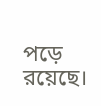পড়ে রয়েছে।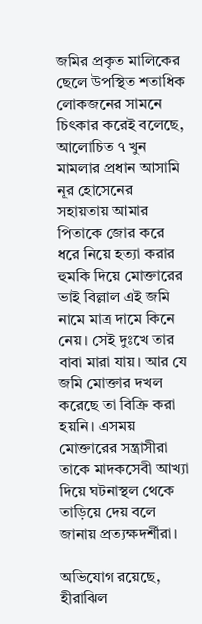জমির প্রকৃত মালিকের ছেলে উপস্থিত শতাধিক লোকজনের সামনে চিৎকার করেই বলেছে, আলোচিত ৭ খুন মামলার প্রধান আসামি নূর হোসেনের সহায়তায় আমার পিতাকে জোর করে ধরে নিয়ে হত্যা করার হুমকি দিয়ে মোক্তারের ভাই বিল্লাল এই জমি নামে মাত্র দামে কিনে নেয়। সেই দুঃখে তার বাবা মারা যায়। আর যে জমি মোক্তার দখল করেছে তা বিক্রি করা হয়নি। এসময় মোক্তারের সন্ত্রাসীরা তাকে মাদকসেবী আখ্যা দিয়ে ঘটনাস্থল থেকে তাড়িয়ে দেয় বলে জানায় প্রত্যক্ষদর্শীরা।

অভিযোগ রয়েছে, হীরাঝিল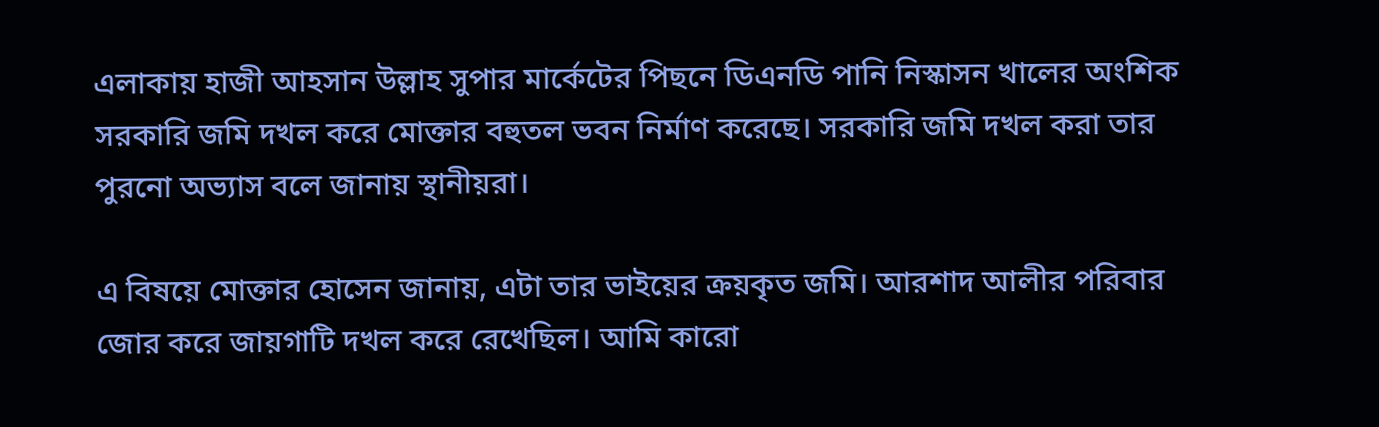এলাকায় হাজী আহসান উল্লাহ সুপার মার্কেটের পিছনে ডিএনডি পানি নিস্কাসন খালের অংশিক সরকারি জমি দখল করে মোক্তার বহুতল ভবন নির্মাণ করেছে। সরকারি জমি দখল করা তার পুরনো অভ্যাস বলে জানায় স্থানীয়রা।

এ বিষয়ে মোক্তার হোসেন জানায়, এটা তার ভাইয়ের ক্রয়কৃত জমি। আরশাদ আলীর পরিবার জোর করে জায়গাটি দখল করে রেখেছিল। আমি কারো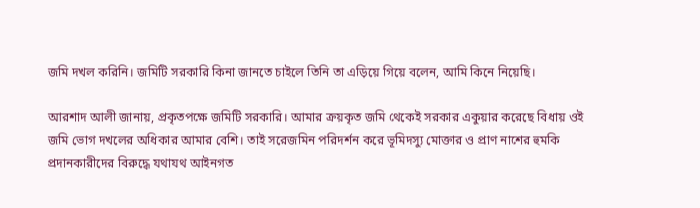জমি দখল করিনি। জমিটি সরকারি কিনা জানতে চাইলে তিনি তা এড়িয়ে গিয়ে বলেন, আমি কিনে নিয়েছি।

আরশাদ আলী জানায়, প্রকৃতপক্ষে জমিটি সরকারি। আমার ক্রয়কৃত জমি থেকেই সরকার একুয়ার করেছে বিধায় ওই জমি ভোগ দখলের অধিকার আমার বেশি। তাই সরেজমিন পরিদর্শন করে ভূমিদস্যু মোক্তার ও প্রাণ নাশের হুমকি প্রদানকারীদের বিরুদ্ধে যথাযথ আইনগত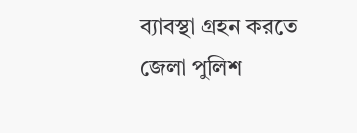ব্যাবস্থা গ্রহন করতে জেলা পুলিশ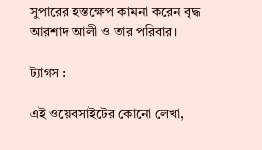সুপারের হস্তক্ষেপ কামনা করেন বৃদ্ধ আরশাদ আলী ও তার পরিবার।

ট্যাগস :

এই ওয়েবসাইটের কোনো লেখা,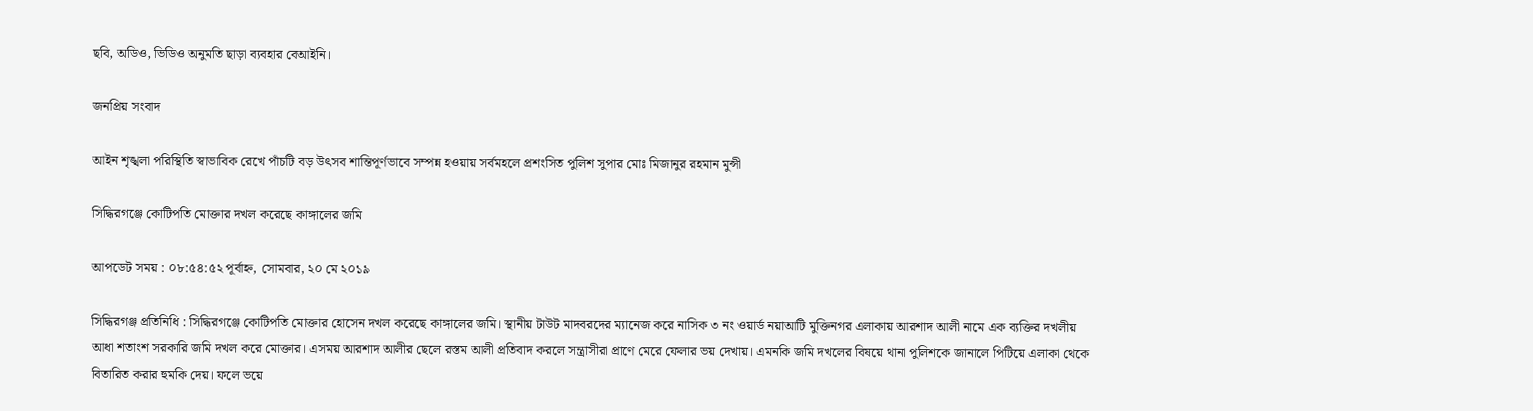ছবি, অডিও, ভিডিও অনুমতি ছাড়া ব্যবহার বেআইনি।

জনপ্রিয় সংবাদ

আইন শৃঙ্খলা পরিস্থিতি স্বাভাবিক রেখে পাঁচটি বড় উৎসব শান্তিপূর্ণভাবে সম্পন্ন হওয়ায় সর্বমহলে প্রশংসিত পুলিশ সুপার মোঃ মিজানুর রহমান মুন্সী

সিদ্ধিরগঞ্জে কোটিপতি মোক্তার দখল করেছে কাঙ্গালের জমি

আপডেট সময় : ০৮:৫৪:৫২ পূর্বাহ্ন, সোমবার, ২০ মে ২০১৯

সিদ্ধিরগঞ্জ প্রতিনিধি : সিদ্ধিরগঞ্জে কোটিপতি মোক্তার হোসেন দখল করেছে কাঙ্গালের জমি। স্থানীয় টাউট মাদবরদের ম্যানেজ করে নাসিক ৩ নং ওয়ার্ড নয়াআটি মুক্তিনগর এলাকায় আরশাদ আলী নামে এক ব্যক্তির দখলীয় আধা শতাংশ সরকারি জমি দখল করে মোক্তার। এসময় আরশাদ আলীর ছেলে রস্তম আলী প্রতিবাদ করলে সন্ত্রাসীরা প্রাণে মেরে ফেলার ভয় দেখায়। এমনকি জমি দখলের বিষয়ে থানা পুলিশকে জানালে পিটিয়ে এলাকা থেকে বিতারিত করার হুমকি দেয়। ফলে ভয়ে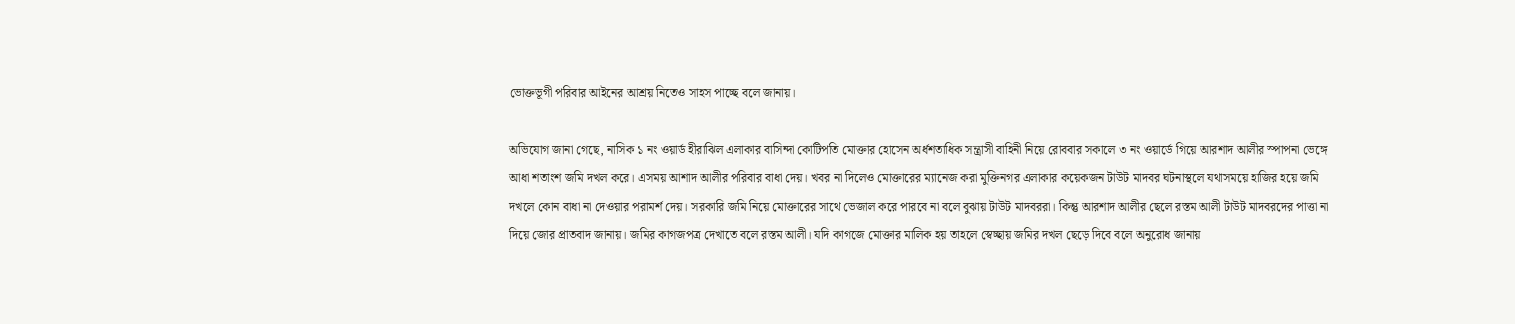ভোক্তভূগী পরিবার আইনের আশ্রয় নিতেও সাহস পাচ্ছে বলে জানায়।

অভিযোগ জানা গেছে, নাসিক ১ নং ওয়ার্ড হীরাঝিল এলাকার বাসিন্দা কোটিপতি মোক্তার হোসেন অর্ধশতাধিক সন্ত্রাসী বাহিনী নিয়ে রোববার সকালে ৩ নং ওয়ার্ডে গিয়ে আরশাদ আলীর স্পাপনা ভেঙ্গে আধা শতাংশ জমি দখল করে। এসময় আশাদ আলীর পরিবার বাধা দেয়। খবর না দিলেও মোক্তারের ম্যানেজ করা মুক্তিনগর এলাকার কয়েকজন টাউট মাদবর ঘটনাস্থলে যথাসময়ে হাজির হয়ে জমি দখলে কোন বাধা না দেওয়ার পরামর্শ দেয়। সরকারি জমি নিয়ে মোক্তারের সাথে ভেজাল করে পারবে না বলে বুঝায় টাউট মাদবররা। কিন্তু আরশাদ আলীর ছেলে রস্তম আলী টাউট মাদবরদের পাত্তা না দিয়ে জোর প্রাতবাদ জানায়। জমির কাগজপত্র দেখাতে বলে রস্তম আলী। যদি কাগজে মোক্তার মালিক হয় তাহলে স্বেচ্ছায় জমির দখল ছেড়ে দিবে বলে অনুরোধ জানায়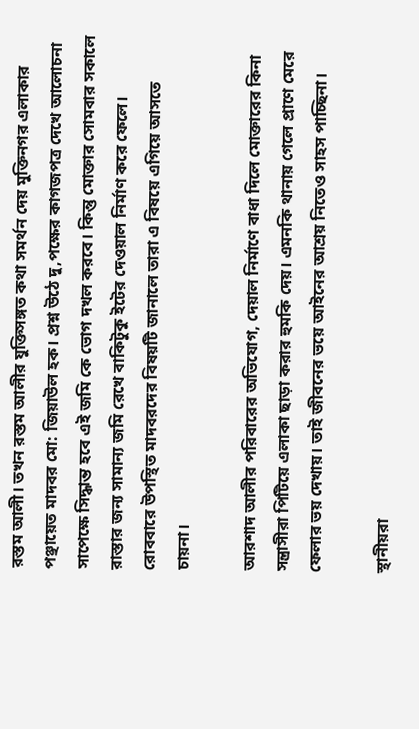রস্তম আলী। তখন রস্তম আলীর যুক্তিসঙ্গত কথা সমর্থন দেয় মুক্তিনগর এলাকার পঞ্ছায়েত মাদবর মো: জিয়াউল হক। প্রশ্ন উঠে দু,পক্ষের কাগজপত্র দেখে আলোচনা সাপেক্ষে সিদ্ধান্ত হবে এই জমি কে ভোগ দখল করবে। কিন্তু মোক্তার সোমবার সকালে রাস্তার জন্য সামান্য জমি রেখে বাকিটুকু ইটের দেওয়াল নির্মাণ করে ফেলে। রোববারে উপস্থিত মাদবরদের বিষয়টি জানালে তারা এ বিষয়ে এগিয়ে আসতে চায়না।

আরশাদ আলীর পরিবারের অভিযোগ, দেয়াল নির্মাণে বাধা দিলে মোক্তারের কিনা সন্ত্রাসীরা পিটিয়ে এলাকা ছাড়া করার হুমকি দেয়। এমনকি থানায় গেলে প্রাণে মেরে ফেলার ভয় দেখায়। তাই জীবনের ভয়ে আইনের আশ্রয় নিতেও সাহস পাচ্ছিনা।

স্থানীয়রা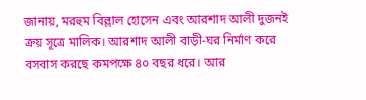জানায়, মরহুম বিল্লাল হোসেন এবং আরশাদ আলী দুজনই ক্রয় সূত্রে মালিক। আরশাদ আলী বাড়ী-ঘর নির্মাণ করে বসবাস করছে কমপক্ষে ৪০ বছর ধরে। আর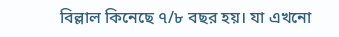বিল্লাল কিনেছে ৭/৮ বছর হয়। যা এখনো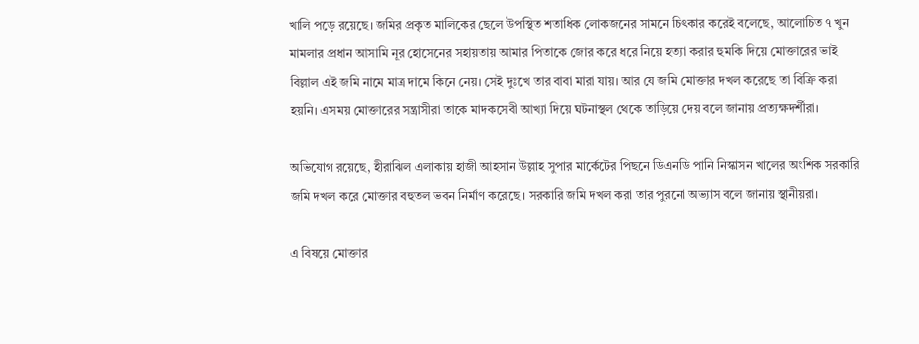খালি পড়ে রয়েছে। জমির প্রকৃত মালিকের ছেলে উপস্থিত শতাধিক লোকজনের সামনে চিৎকার করেই বলেছে, আলোচিত ৭ খুন মামলার প্রধান আসামি নূর হোসেনের সহায়তায় আমার পিতাকে জোর করে ধরে নিয়ে হত্যা করার হুমকি দিয়ে মোক্তারের ভাই বিল্লাল এই জমি নামে মাত্র দামে কিনে নেয়। সেই দুঃখে তার বাবা মারা যায়। আর যে জমি মোক্তার দখল করেছে তা বিক্রি করা হয়নি। এসময় মোক্তারের সন্ত্রাসীরা তাকে মাদকসেবী আখ্যা দিয়ে ঘটনাস্থল থেকে তাড়িয়ে দেয় বলে জানায় প্রত্যক্ষদর্শীরা।

অভিযোগ রয়েছে, হীরাঝিল এলাকায় হাজী আহসান উল্লাহ সুপার মার্কেটের পিছনে ডিএনডি পানি নিস্কাসন খালের অংশিক সরকারি জমি দখল করে মোক্তার বহুতল ভবন নির্মাণ করেছে। সরকারি জমি দখল করা তার পুরনো অভ্যাস বলে জানায় স্থানীয়রা।

এ বিষয়ে মোক্তার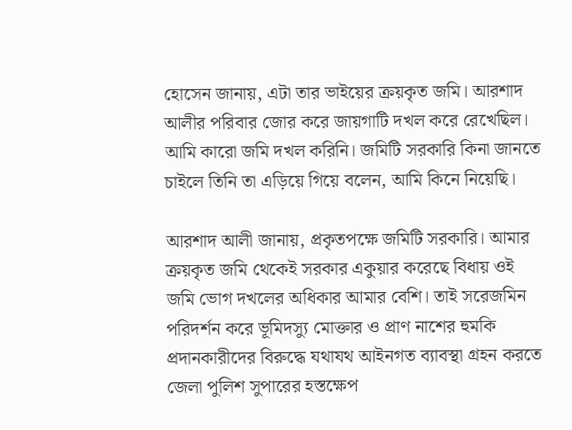হোসেন জানায়, এটা তার ভাইয়ের ক্রয়কৃত জমি। আরশাদ আলীর পরিবার জোর করে জায়গাটি দখল করে রেখেছিল। আমি কারো জমি দখল করিনি। জমিটি সরকারি কিনা জানতে চাইলে তিনি তা এড়িয়ে গিয়ে বলেন, আমি কিনে নিয়েছি।

আরশাদ আলী জানায়, প্রকৃতপক্ষে জমিটি সরকারি। আমার ক্রয়কৃত জমি থেকেই সরকার একুয়ার করেছে বিধায় ওই জমি ভোগ দখলের অধিকার আমার বেশি। তাই সরেজমিন পরিদর্শন করে ভূমিদস্যু মোক্তার ও প্রাণ নাশের হুমকি প্রদানকারীদের বিরুদ্ধে যথাযথ আইনগত ব্যাবস্থা গ্রহন করতে জেলা পুলিশ সুপারের হস্তক্ষেপ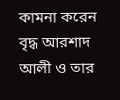কামনা করেন বৃদ্ধ আরশাদ আলী ও তার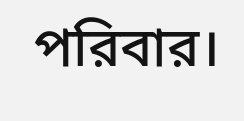পরিবার।